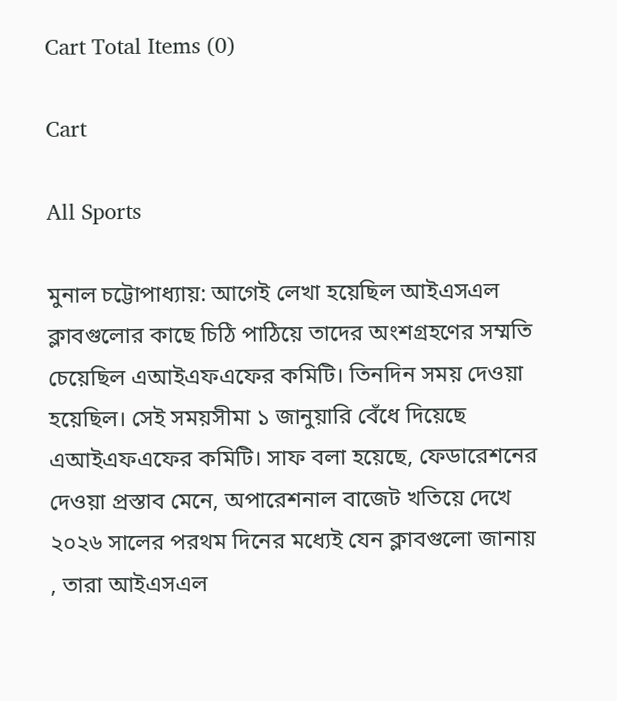Cart Total Items (0)

Cart

All Sports

মুনাল চট্টোপাধ্যায়: আগেই লেখা হয়েছিল আইএসএল ক্লাবগুলোর কাছে চিঠি পাঠিয়ে তাদের অংশগ্রহণের সম্মতি চেয়েছিল এআইএফএফের কমিটি। তিনদিন সময় দেওয়া হয়েছিল। সেই সময়সীমা ১ জানুয়ারি বেঁধে দিয়েছে এআইএফএফের কমিটি। সাফ বলা হয়েছে, ফেডারেশনের দেওয়া প্রস্তাব মেনে, অপারেশনাল বাজেট খতিয়ে দেখে ২০২৬ সালের পরথম দিনের মধ্যেই যেন ক্লাবগুলো জানায় , তারা আইএসএল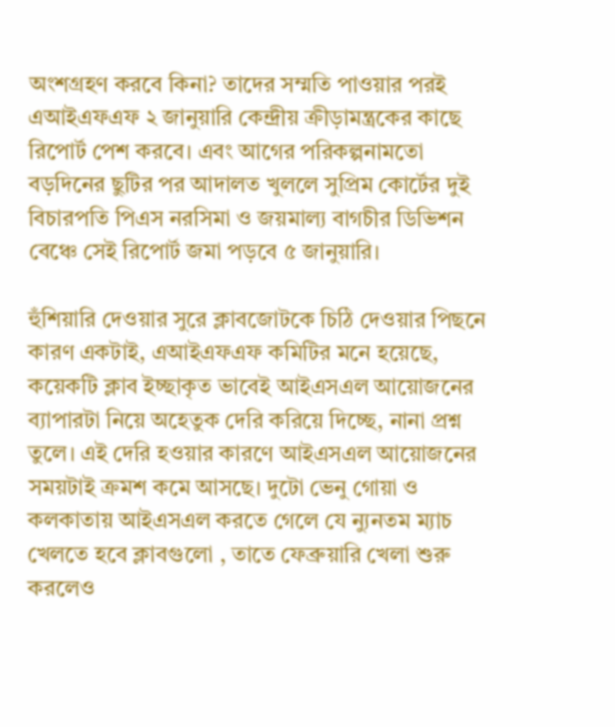অংশগ্রহণ করবে কিনা? তাদের সম্মতি পাওয়ার পরই এআইএফএফ ২ জানুয়ারি কেন্দ্রীয় ক্রীড়ামন্ত্রকের কাছে রিপোর্ট পেশ করবে। এবং আগের পরিকল্পনামতো বড়দিনের ছুটির পর আদালত খুললে সুপ্রিম কোর্টের দুই বিচারপতি পিএস নরসিমা ও জয়মাল্য বাগচীর ডিভিশন বেঞ্চে সেই রিপোর্ট জমা পড়বে ৫ জানুয়ারি।

হুঁশিয়ারি দেওয়ার সুরে ক্লাবজোটকে চিঠি দেওয়ার পিছনে কারণ একটাই, এআইএফএফ কমিটির মনে হয়েছে, কয়েকটি ক্লাব ইচ্ছাকৃত ভাবেই আইএসএল আয়োজনের ব্যাপারটা নিয়ে অহেতুক দেরি করিয়ে দিচ্ছে, নানা প্রশ্ন তুলে। এই দেরি হওয়ার কারণে আইএসএল আয়োজনের সময়টাই ক্রমশ কমে আসছে। দুটো ভেনু গোয়া ও কলকাতায় আইএসএল করতে গেলে যে ন্যুনতম ম্যাচ খেলতে হবে ক্লাবগুলো , তাতে ফেব্রুয়ারি খেলা শুরু করলেও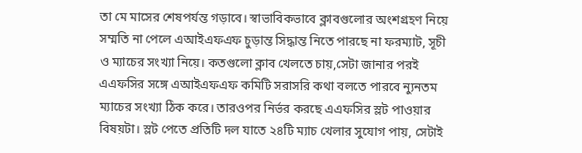তা মে মাসের শেষপর্যন্ত গড়াবে। স্বাভাবিকভাবে ক্লাবগুলোর অংশগ্রহণ নিয়ে সম্মতি না পেলে এআইএফএফ চুড়ান্ত সিদ্ধান্ত নিতে পারছে না ফরম্যাট, সূচী ও ম্যাচের সংখ্যা নিয়ে। কতগুলো ক্লাব খেলতে চায়,সেটা জানার পরই এএফসির সঙ্গে এআইএফএফ কমিটি সরাসরি কথা বলতে পারবে ন্যুনতম ম্যাচের সংখ্যা ঠিক করে। তারওপর নির্ভর করছে এএফসির স্লট পাওয়ার বিষয়টা। স্লট পেতে প্রতিটি দল যাতে ২৪টি ম্যাচ খেলার সুযোগ পায়, সেটাই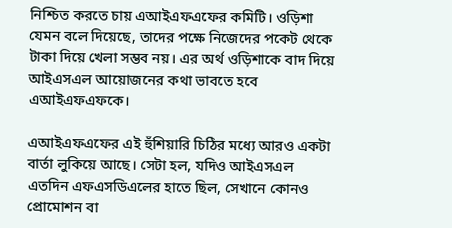নিশ্চিত করতে চায় এআইএফএফের কমিটি। ওড়িশা যেমন বলে দিয়েছে, তাদের পক্ষে নিজেদের পকেট থেকে টাকা দিয়ে খেলা সম্ভব নয়। এর অর্থ ওড়িশাকে বাদ দিয়ে আইএসএল আয়োজনের কথা ভাবতে হবে এআইএফএফকে।

এআইএফএফের এই হুঁশিয়ারি চিঠির মধ্যে আরও একটা বার্তা লুকিয়ে আছে। সেটা হল, যদিও আইএসএল এতদিন এফএসডিএলের হাতে ছিল, সেখানে কোনও প্রোমোশন বা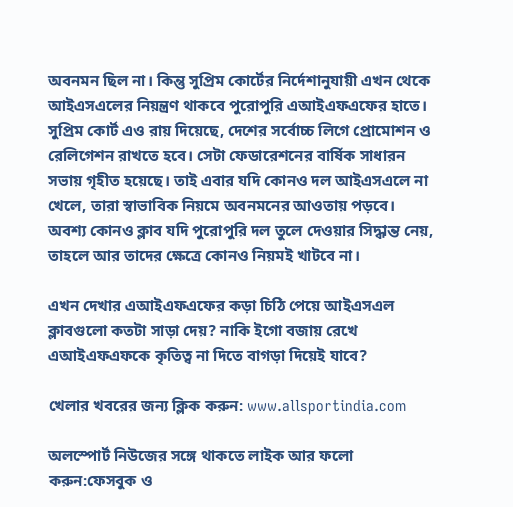অবনমন ছিল না। কিন্তু সুপ্রিম কোর্টের নির্দেশানুযায়ী এখন থেকে আইএসএলের নিয়ন্ত্রণ থাকবে পুরোপুরি এআইএফএফের হাতে। সুপ্রিম কোর্ট এও রায় দিয়েছে, দেশের সর্বোচ্চ লিগে প্রোমোশন ও রেলিগেশন রাখতে হবে। সেটা ফেডারেশনের বার্ষিক সাধারন সভায় গৃহীত হয়েছে। তাই এবার যদি কোনও দল আইএসএলে না খেলে, তারা স্বাভাবিক নিয়মে অবনমনের আওতায় পড়বে। অবশ্য কোনও ক্লাব যদি পুরোপুরি দল তুলে দেওয়ার সিদ্ধান্ত নেয়, তাহলে আর তাদের ক্ষেত্রে কোনও নিয়মই খাটবে না।

এখন দেখার এআইএফএফের কড়া চিঠি পেয়ে আইএসএল ক্লাবগুলো কতটা সাড়া দেয়? নাকি ইগো বজায় রেখে এআইএফএফকে কৃতিত্ব না দিতে বাগড়া দিয়েই যাবে?

খেলার খবরের জন্য ক্লিক করুন: www.allsportindia.com

অলস্পোর্ট নিউজের সঙ্গে থাকতে লাইক আর ফলো করুন:ফেসবুক ও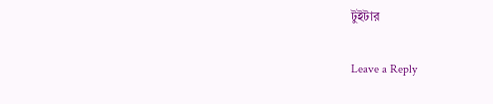টুইটার

Leave a Reply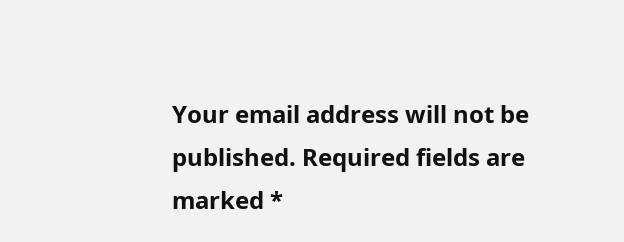Your email address will not be published. Required fields are marked *